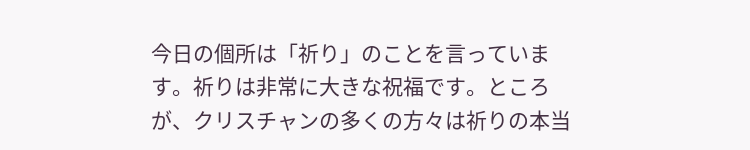今日の個所は「祈り」のことを言っています。祈りは非常に大きな祝福です。ところが、クリスチャンの多くの方々は祈りの本当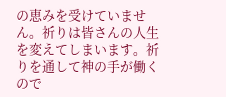の恵みを受けていません。祈りは皆さんの人生を変えてしまいます。祈りを通して神の手が働くので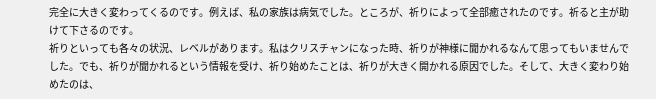完全に大きく変わってくるのです。例えば、私の家族は病気でした。ところが、祈りによって全部癒されたのです。祈ると主が助けて下さるのです。
祈りといっても各々の状況、レベルがあります。私はクリスチャンになった時、祈りが神様に聞かれるなんて思ってもいませんでした。でも、祈りが聞かれるという情報を受け、祈り始めたことは、祈りが大きく開かれる原因でした。そして、大きく変わり始めたのは、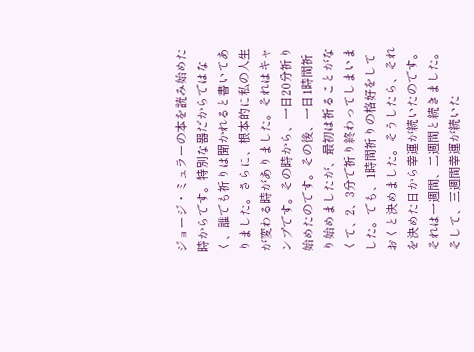ジョージ・ミュラーの本を読み始めた時からです。特別な器だからではなく、誰でも祈りは聞かれると書いてありました。さらに、根本的に私の人生が変わる時がありました。それはキャンプです。その時から、一日20分祈り始めたのです。その後、一日1時間祈り始めましたが、最初は祈ることがなくて、2、3分で祈り終わってしまいました。でも、1時間祈りの格好をしておくと決めました。そうしたら、それを決めた日から幸運が続いたのです。それは一週間、二週間と続きました。そして、三週間幸運が続いた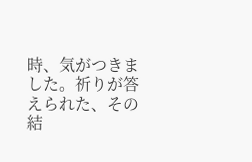時、気がつきました。祈りが答えられた、その結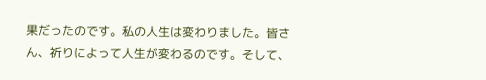果だったのです。私の人生は変わりました。皆さん、祈りによって人生が変わるのです。そして、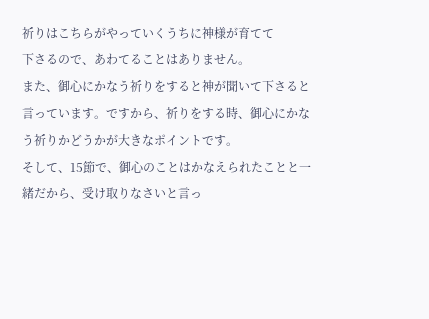祈りはこちらがやっていくうちに神様が育てて
下さるので、あわてることはありません。
また、御心にかなう祈りをすると神が聞いて下さると言っています。ですから、祈りをする時、御心にかなう祈りかどうかが大きなポイントです。
そして、15節で、御心のことはかなえられたことと一緒だから、受け取りなさいと言っ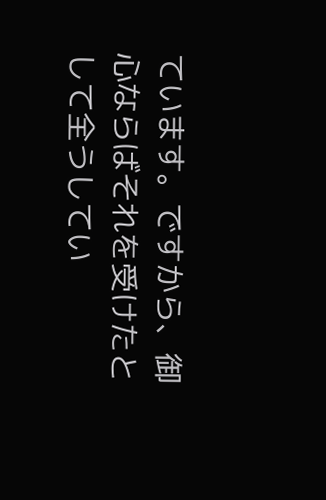ています。ですから、御心ならばそれを受けたとして全うしてい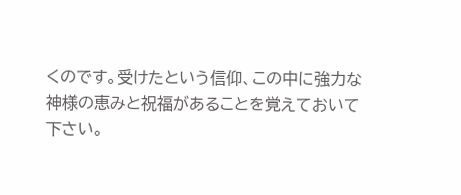くのです。受けたという信仰、この中に強力な神様の恵みと祝福があることを覚えておいて下さい。